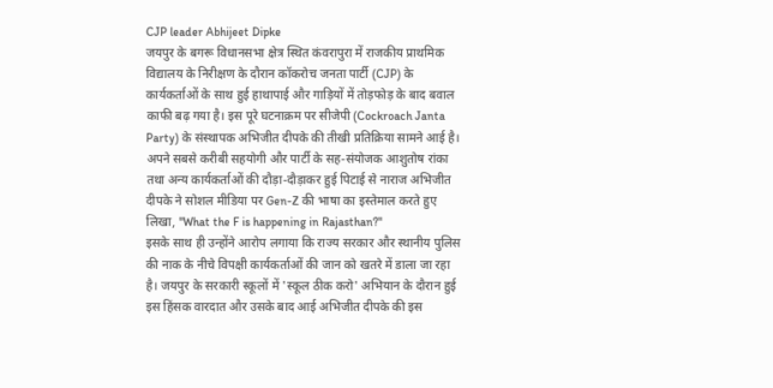CJP leader Abhijeet Dipke
जयपुर के बगरू विधानसभा क्षेत्र स्थित कंवरापुरा में राजकीय प्राथमिक विद्यालय के निरीक्षण के दौरान कॉकरोच जनता पार्टी (CJP) के कार्यकर्ताओं के साथ हुई हाथापाई और गाड़ियों में तोड़फोड़ के बाद बवाल काफी बढ़ गया है। इस पूरे घटनाक्रम पर सीजेपी (Cockroach Janta Party) के संस्थापक अभिजीत दीपके की तीखी प्रतिक्रिया सामने आई है। अपने सबसे करीबी सहयोगी और पार्टी के सह-संयोजक आशुतोष रांका तथा अन्य कार्यकर्ताओं की दौड़ा-दौड़ाकर हुई पिटाई से नाराज अभिजीत दीपके ने सोशल मीडिया पर Gen-Z की भाषा का इस्तेमाल करते हुए लिखा, "What the F is happening in Rajasthan?"
इसके साथ ही उन्होंने आरोप लगाया कि राज्य सरकार और स्थानीय पुलिस की नाक के नीचे विपक्षी कार्यकर्ताओं की जान को खतरे में डाला जा रहा है। जयपुर के सरकारी स्कूलों में 'स्कूल ठीक करो' अभियान के दौरान हुई इस हिंसक वारदात और उसके बाद आई अभिजीत दीपके की इस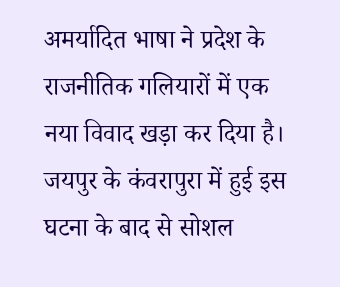अमर्यादित भाषा ने प्रदेश के राजनीतिक गलियारों में एक नया विवाद खड़ा कर दिया है।
जयपुर के कंवरापुरा में हुई इस घटना के बाद से सोशल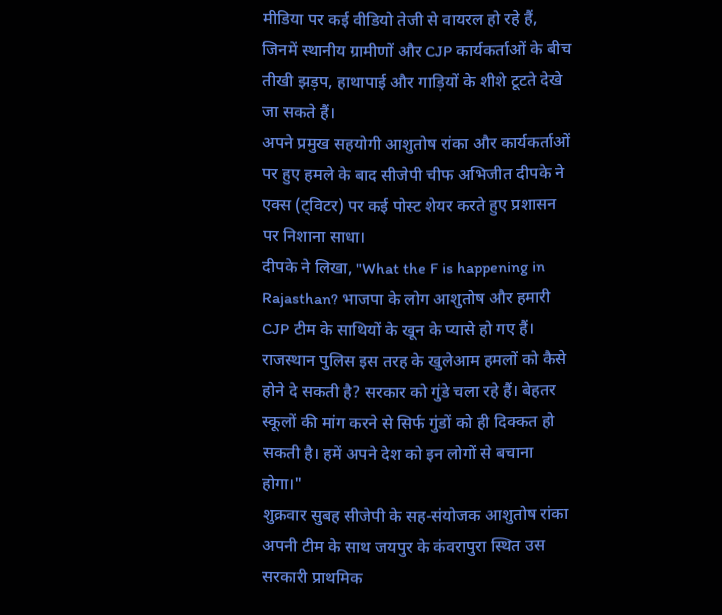मीडिया पर कई वीडियो तेजी से वायरल हो रहे हैं, जिनमें स्थानीय ग्रामीणों और CJP कार्यकर्ताओं के बीच तीखी झड़प, हाथापाई और गाड़ियों के शीशे टूटते देखे जा सकते हैं।
अपने प्रमुख सहयोगी आशुतोष रांका और कार्यकर्ताओं पर हुए हमले के बाद सीजेपी चीफ अभिजीत दीपके ने एक्स (ट्विटर) पर कई पोस्ट शेयर करते हुए प्रशासन पर निशाना साधा।
दीपके ने लिखा, "What the F is happening in Rajasthan? भाजपा के लोग आशुतोष और हमारी CJP टीम के साथियों के खून के प्यासे हो गए हैं। राजस्थान पुलिस इस तरह के खुलेआम हमलों को कैसे होने दे सकती है? सरकार को गुंडे चला रहे हैं। बेहतर स्कूलों की मांग करने से सिर्फ गुंडों को ही दिक्कत हो सकती है। हमें अपने देश को इन लोगों से बचाना होगा।"
शुक्रवार सुबह सीजेपी के सह-संयोजक आशुतोष रांका अपनी टीम के साथ जयपुर के कंवरापुरा स्थित उस सरकारी प्राथमिक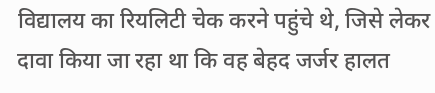विद्यालय का रियलिटी चेक करने पहुंचे थे, जिसे लेकर दावा किया जा रहा था कि वह बेहद जर्जर हालत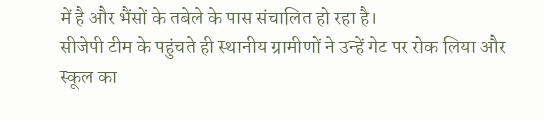में है और भैंसों के तबेले के पास संचालित हो रहा है।
सीजेपी टीम के पहुंचते ही स्थानीय ग्रामीणों ने उन्हें गेट पर रोक लिया और स्कूल का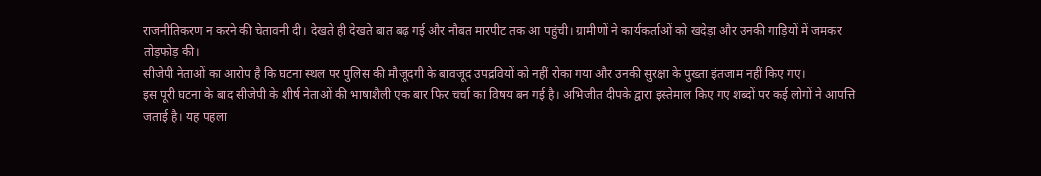राजनीतिकरण न करने की चेतावनी दी। देखते ही देखते बात बढ़ गई और नौबत मारपीट तक आ पहुंची। ग्रामीणों ने कार्यकर्ताओं को खदेड़ा और उनकी गाड़ियों में जमकर तोड़फोड़ की।
सीजेपी नेताओं का आरोप है कि घटना स्थल पर पुलिस की मौजूदगी के बावजूद उपद्रवियों को नहीं रोका गया और उनकी सुरक्षा के पुख्ता इंतजाम नहीं किए गए।
इस पूरी घटना के बाद सीजेपी के शीर्ष नेताओं की भाषाशैली एक बार फिर चर्चा का विषय बन गई है। अभिजीत दीपके द्वारा इस्तेमाल किए गए शब्दों पर कई लोगों ने आपत्ति जताई है। यह पहला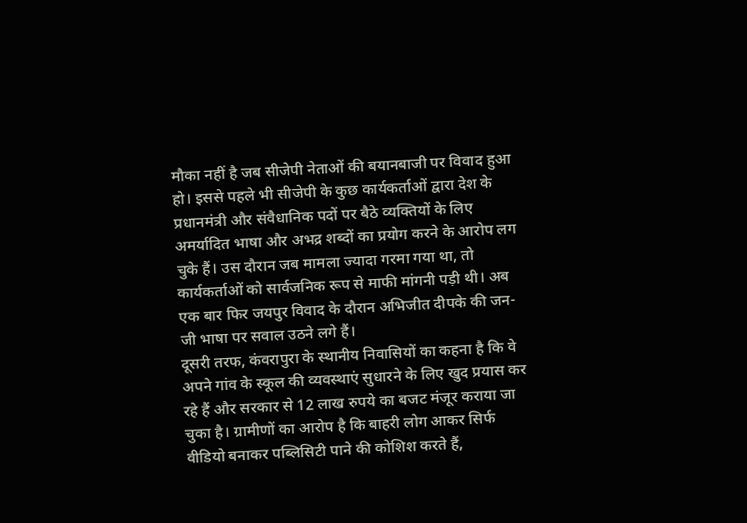मौका नहीं है जब सीजेपी नेताओं की बयानबाजी पर विवाद हुआ हो। इससे पहले भी सीजेपी के कुछ कार्यकर्ताओं द्वारा देश के प्रधानमंत्री और संवैधानिक पदों पर बैठे व्यक्तियों के लिए अमर्यादित भाषा और अभद्र शब्दों का प्रयोग करने के आरोप लग चुके हैं। उस दौरान जब मामला ज्यादा गरमा गया था, तो कार्यकर्ताओं को सार्वजनिक रूप से माफी मांगनी पड़ी थी। अब एक बार फिर जयपुर विवाद के दौरान अभिजीत दीपके की जन-जी भाषा पर सवाल उठने लगे हैं।
दूसरी तरफ, कंवरापुरा के स्थानीय निवासियों का कहना है कि वे अपने गांव के स्कूल की व्यवस्थाएं सुधारने के लिए खुद प्रयास कर रहे हैं और सरकार से 12 लाख रुपये का बजट मंजूर कराया जा चुका है। ग्रामीणों का आरोप है कि बाहरी लोग आकर सिर्फ वीडियो बनाकर पब्लिसिटी पाने की कोशिश करते हैं,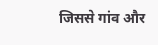जिससे गांव और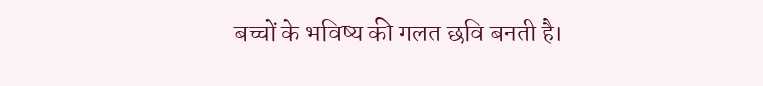बच्चों के भविष्य की गलत छवि बनती है।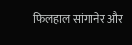फिलहाल सांगानेर और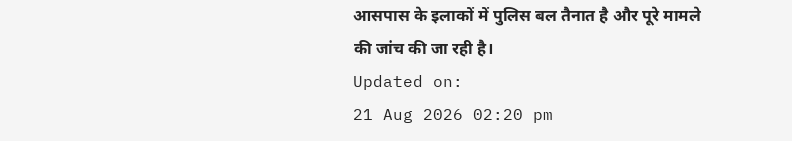आसपास के इलाकों में पुलिस बल तैनात है और पूरे मामले की जांच की जा रही है।
Updated on:
21 Aug 2026 02:20 pm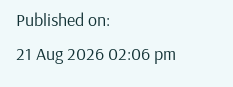Published on:
21 Aug 2026 02:06 pm